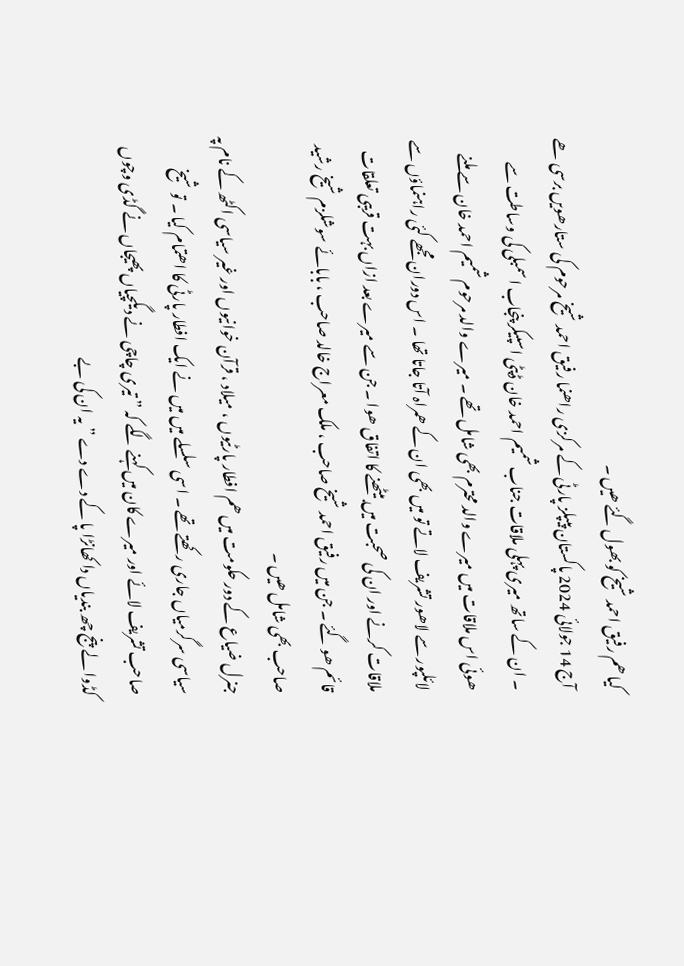کیا ھم رفیق احمد شیخ کو بھول گئے ھیں ۔
آج 14 جولائی 2024 پاکستان پیپلز پارٹی کے مرکزی راھنما رفیق احمد شیخ مرحوم کی ستارھویں برسی ھے ۔ ان کے ساتھ میری پہلی ملاقات جناب شمیم احمد خان ڈپٹی اسپیکر پنجاب اسمبلی کی وساطت سے ھوئی اس ملاقات میں میرے والد محترم بھی شامل تھے ۔ میرے والد مرحوم شمیم احمد خان سے ملنے لائلپور سے لاھور تشریف لاتے تو میں بھی ان کے ھمراہ آتا جاتا تھا ۔ اس دوران مجھے کئی راہنماؤں سے ملاقات کرنے اور ان کی صحبت میں بیٹھنے کا اتفاق ھوا ۔ جن سے میرے بعد ازاں بہت قریبی تعلقات قائم ھو گئے ۔ جن میں رفیق احمد شیخ صاحب ، ملک معراج خالد صاحب ، بابائے سوشلزم شیخ رشید صاحب بھی شامل ھیں ۔
جنرل ضیاع کے دور حکومت میں ھم افطار پارٹیوں ، میلاد ، قرآن خوانیوں اور غیر سیاسی اکٹھ کے نام پہ سیاسی سرگرمیاں جاری رکھتے تھے ۔ اسی سلسلے میں میں نے ایک افطار پارٹی کا اھتمام کیا ۔ تو شیخ صاحب تشریف لائے اور میرے کان میں کہنے لگے کہ ” تیری چاچی نے دیگچیاں پھیجاں نے گڈی وچوں کڈوا لے پنج چھ بندیاں دا کھانڑا پا کے دے دے ” یہ ان کی بے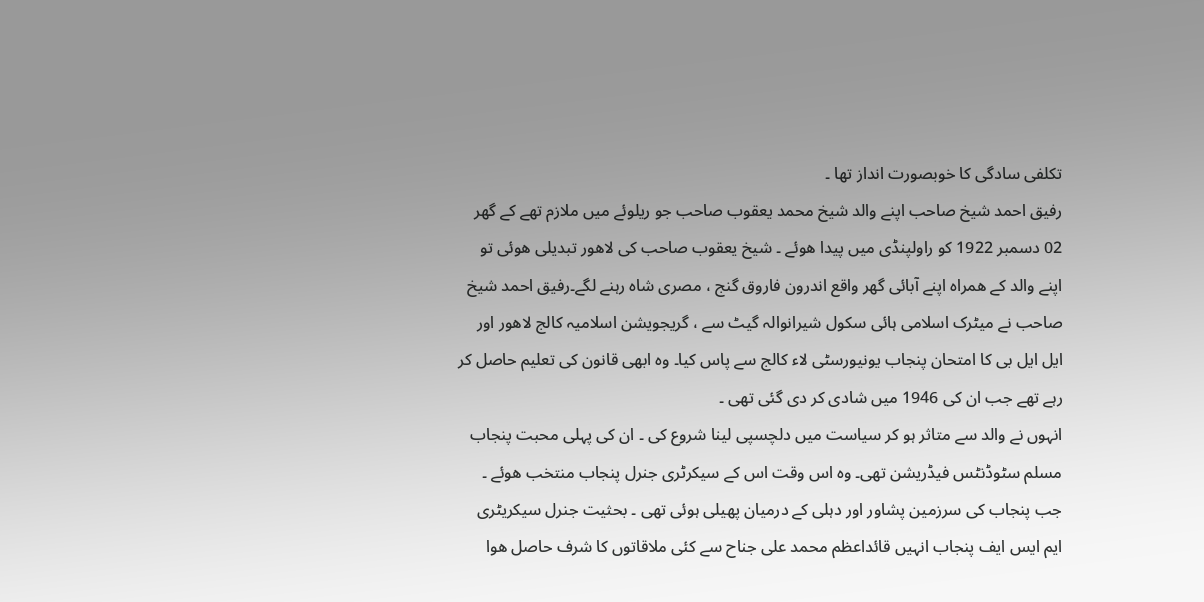تکلفی سادگی کا خوبصورت انداز تھا ۔
رفیق احمد شیخ صاحب اپنے والد شیخ محمد یعقوب صاحب جو ریلوئے میں ملازم تھے کے گھر 02 دسمبر 1922 کو راولپنڈی میں پیدا ھوئے ۔ شیخ یعقوب صاحب کی لاھور تبدیلی ھوئی تو اپنے والد کے ھمراہ اپنے آبائی گھر واقع اندرون فاروق گنج ، مصری شاہ رہنے لگے۔رفیق احمد شیخ صاحب نے میٹرک اسلامی ہائی سکول شیرانوالہ گیٹ سے ، گریجویشن اسلامیہ کالج لاھور اور ایل ایل بی کا امتحان پنجاب یونیورسٹی لاء کالج سے پاس کیا۔ وہ ابھی قانون کی تعلیم حاصل کر رہے تھے جب ان کی 1946 میں شادی کر دی گئی تھی ۔
انہوں نے والد سے متاثر ہو کر سیاست میں دلچسپی لینا شروع کی ۔ ان کی پہلی محبت پنجاب مسلم سٹوڈنٹس فیڈریشن تھی۔ وہ اس وقت اس کے سیکرٹری جنرل پنجاب منتخب ھوئے ۔ جب پنجاب کی سرزمین پشاور اور دہلی کے درمیان پھیلی ہوئی تھی ۔ بحثیت جنرل سیکریٹری ایم ایس ایف پنجاب انہیں قائداعظم محمد علی جناح سے کئی ملاقاتوں کا شرف حاصل ھوا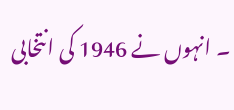۔ انہوں نے 1946 کی انتخابی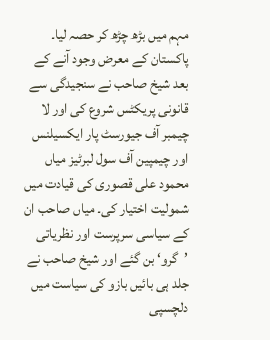مہم میں بڑھ چڑھ کر حصہ لیا۔
پاکستان کے معرض وجود آنے کے بعد شیخ صاحب نے سنجیدگی سے قانونی پریکٹس شروع کی اور لا چیمبر آف جیورسٹ پار ایکسیلنس اور چیمپین آف سول لبرٹیز میاں محمود علی قصوری کی قیادت میں شمولیت اختیار کی۔ میاں صاحب ان کے سیاسی سرپرست اور نظریاتی ’گرو‘ بن گئے اور شیخ صاحب نے جلد ہی بائیں بازو کی سیاست میں دلچسپی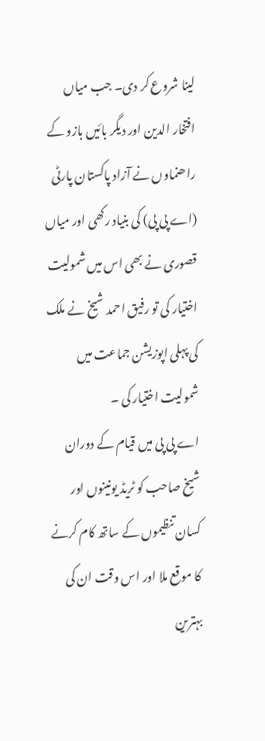لینا شروع کر دی۔ جب میاں افتخار الدین اور دیگر بائیں بازو کے راھنماوں نے آزاد پاکستان پارٹی (اے پی پی) کی بنیاد رکھی اور میاں قصوری نے بھی اس میں شمولیت اختیار کی تو رفیق احمد شیخ نے ملک کی پہلی اپوزیشن جماعت میں شمولیت اختیار کی ۔
اے پی پی میں قیام کے دوران شیخ صاحب کو ٹریڈ یونینوں اور کسان تنظیموں کے ساتھ کام کرنے کا موقع ملا اور اس وقت ان کی بہترین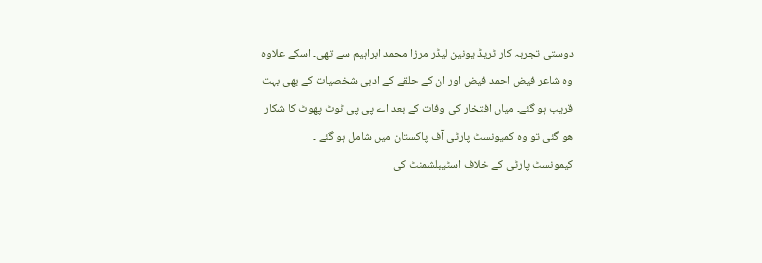دوستی تجربہ کار ٹریڈ یونین لیڈر مرزا محمد ابراہیم سے تھی۔ اسکے علاوہ وہ شاعر فیض احمد فیض اور ان کے حلقے کے ادبی شخصیات کے بھی بہت قریب ہو گئے۔ میاں افتخار کی وفات کے بعد اے پی پی ٹوٹ پھوٹ کا شکار ھو گئی تو وہ کمیونسٹ پارٹی آف پاکستان میں شامل ہو گئے ۔
کیمونسٹ پارٹی کے خلاف اسٹیبلشمنٹ کی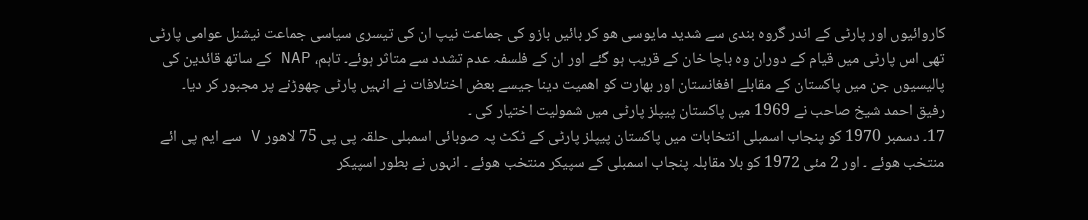کاروائیوں اور پارٹی کے اندر گروہ بندی سے شدید مایوسی ھو کر بائیں بازو کی جماعت نیپ ان کی تیسری سیاسی جماعت نیشنل عوامی پارٹی تھی اس پارٹی میں قیام کے دوران وہ باچا خان کے قریب ہو گئے اور ان کے فلسفہ عدم تشدد سے متاثر ہوئے۔ تاہم، NAP کے ساتھ قائدین کی پالیسیوں جن میں پاکستان کے مقابلے افغانستان اور بھارت کو اھمیت دینا جیسے بعض اختلافات نے انہیں پارٹی چھوڑنے پر مجبور کر دیا۔
رفیق احمد شیخ صاحب نے 1969 میں پاکستان پیپلز پارٹی میں شمولیت اختیار کی ۔
17۔ دسمبر 1970 کو پنجاب اسمبلی انتخابات میں پاکستان پیپلز پارٹی کے ٹکٹ پہ صوبائی اسمبلی حلقہ پی پی 75 لاھور V سے ایم پی ائے منتخب ھوئے ۔ اور 2 مئی 1972 کو بلا مقابلہ پنجاب اسمبلی کے سپیکر منتخب ھوئے ۔ انہوں نے بطور اسپیکر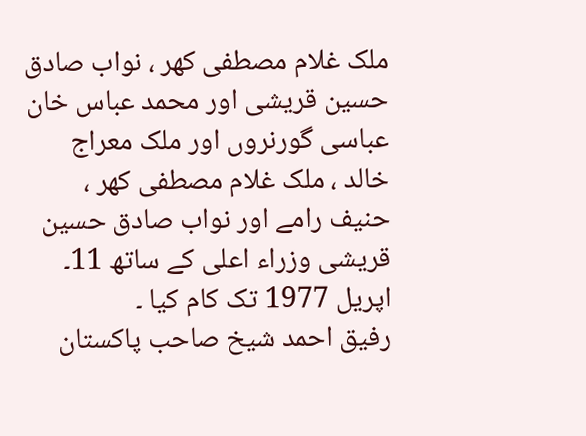ملک غلام مصطفی کھر ، نواب صادق حسین قریشی اور محمد عباس خان عباسی گورنروں اور ملک معراج خالد ، ملک غلام مصطفی کھر ، حنیف رامے اور نواب صادق حسین قریشی وزراء اعلی کے ساتھ 11۔ اپریل 1977 تک کام کیا ۔
رفیق احمد شیخ صاحب پاکستان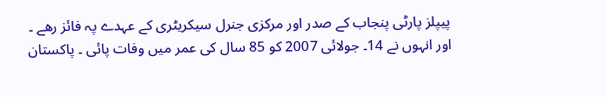پیپلز پارٹی پنجاب کے صدر اور مرکزی جنرل سیکریٹری کے عہدے پہ فائز رھے ۔ اور انہوں نے 14۔ جولائی 2007 کو 85 سال کی عمر میں وفات پائی ۔ پاکستان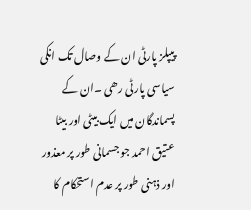پیپلز پارٹی ان کے وصال تک انکی سیاسی پارٹی رھی ۔ان کے پسماندگان میں ایک بیٹی اور بیٹا عتیق احمد جو جسمانی طور پر معذور اور ذہنی طور پر عدم استحکام کا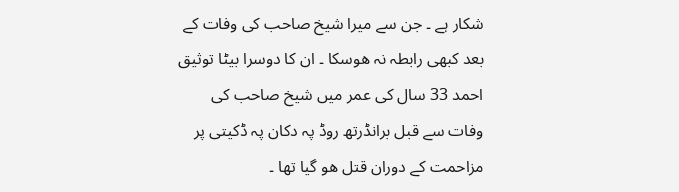شکار ہے ۔ جن سے میرا شیخ صاحب کی وفات کے بعد کبھی رابطہ نہ ھوسکا ۔ ان کا دوسرا بیٹا توثیق احمد 33 سال کی عمر میں شیخ صاحب کی وفات سے قبل برانڈرتھ روڈ پہ دکان پہ ڈکیتی پر مزاحمت کے دوران قتل ھو گیا تھا ۔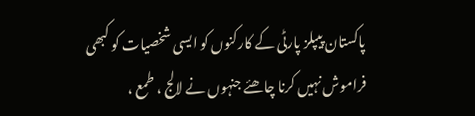پاکستان پیپلز پارٹی کے کارکنوں کو ایسی شخصیات کو کبھی فراموش نہیں کرنا چاھئے جنہوں نے لالج ، طمع ،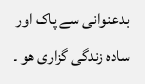بدعنوانی سے پاک اور سادہ زندگی گزاری ھو ۔